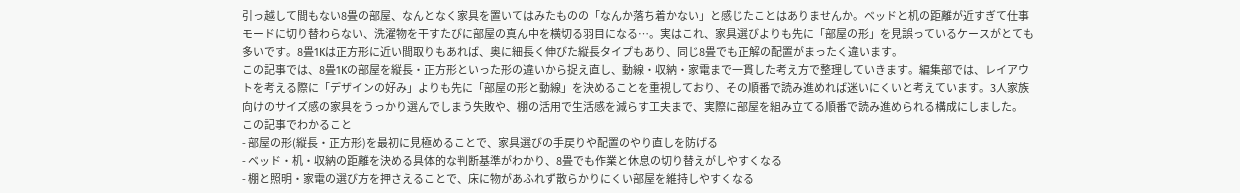引っ越して間もない8畳の部屋、なんとなく家具を置いてはみたものの「なんか落ち着かない」と感じたことはありませんか。ベッドと机の距離が近すぎて仕事モードに切り替わらない、洗濯物を干すたびに部屋の真ん中を横切る羽目になる…。実はこれ、家具選びよりも先に「部屋の形」を見誤っているケースがとても多いです。8畳1Kは正方形に近い間取りもあれば、奥に細長く伸びた縦長タイプもあり、同じ8畳でも正解の配置がまったく違います。
この記事では、8畳1Kの部屋を縦長・正方形といった形の違いから捉え直し、動線・収納・家電まで一貫した考え方で整理していきます。編集部では、レイアウトを考える際に「デザインの好み」よりも先に「部屋の形と動線」を決めることを重視しており、その順番で読み進めれば迷いにくいと考えています。3人家族向けのサイズ感の家具をうっかり選んでしまう失敗や、棚の活用で生活感を減らす工夫まで、実際に部屋を組み立てる順番で読み進められる構成にしました。
この記事でわかること
- 部屋の形(縦長・正方形)を最初に見極めることで、家具選びの手戻りや配置のやり直しを防げる
- ベッド・机・収納の距離を決める具体的な判断基準がわかり、8畳でも作業と休息の切り替えがしやすくなる
- 棚と照明・家電の選び方を押さえることで、床に物があふれず散らかりにくい部屋を維持しやすくなる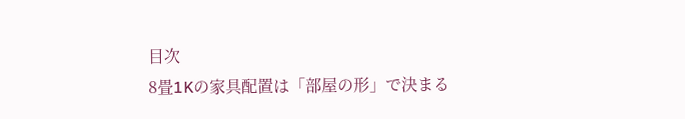目次
8畳1Kの家具配置は「部屋の形」で決まる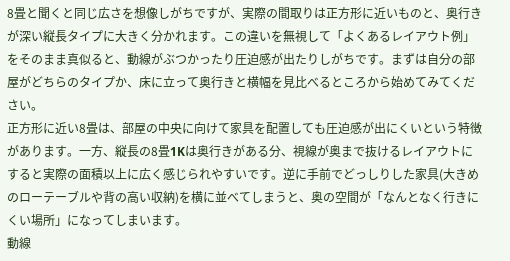8畳と聞くと同じ広さを想像しがちですが、実際の間取りは正方形に近いものと、奥行きが深い縦長タイプに大きく分かれます。この違いを無視して「よくあるレイアウト例」をそのまま真似ると、動線がぶつかったり圧迫感が出たりしがちです。まずは自分の部屋がどちらのタイプか、床に立って奥行きと横幅を見比べるところから始めてみてください。
正方形に近い8畳は、部屋の中央に向けて家具を配置しても圧迫感が出にくいという特徴があります。一方、縦長の8畳1Kは奥行きがある分、視線が奥まで抜けるレイアウトにすると実際の面積以上に広く感じられやすいです。逆に手前でどっしりした家具(大きめのローテーブルや背の高い収納)を横に並べてしまうと、奥の空間が「なんとなく行きにくい場所」になってしまいます。
動線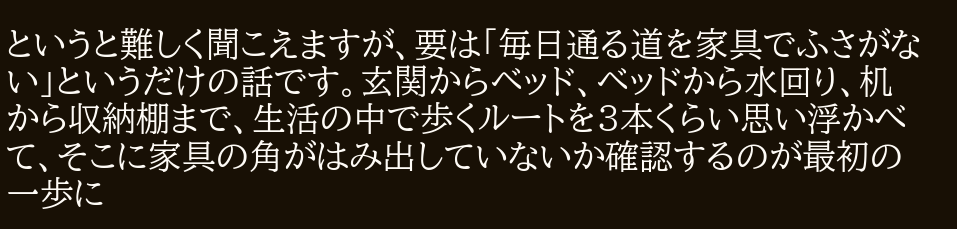というと難しく聞こえますが、要は「毎日通る道を家具でふさがない」というだけの話です。玄関からベッド、ベッドから水回り、机から収納棚まで、生活の中で歩くルートを3本くらい思い浮かべて、そこに家具の角がはみ出していないか確認するのが最初の一歩に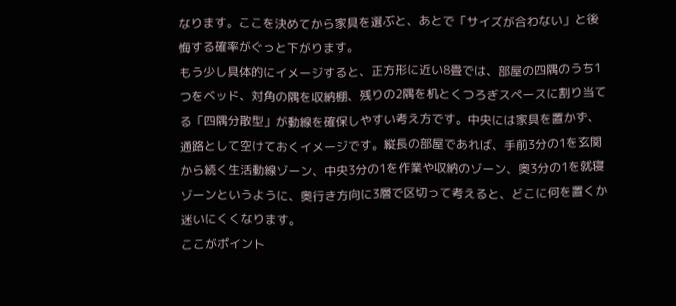なります。ここを決めてから家具を選ぶと、あとで「サイズが合わない」と後悔する確率がぐっと下がります。
もう少し具体的にイメージすると、正方形に近い8畳では、部屋の四隅のうち1つをベッド、対角の隅を収納棚、残りの2隅を机とくつろぎスペースに割り当てる「四隅分散型」が動線を確保しやすい考え方です。中央には家具を置かず、通路として空けておくイメージです。縦長の部屋であれば、手前3分の1を玄関から続く生活動線ゾーン、中央3分の1を作業や収納のゾーン、奥3分の1を就寝ゾーンというように、奥行き方向に3層で区切って考えると、どこに何を置くか迷いにくくなります。
ここがポイント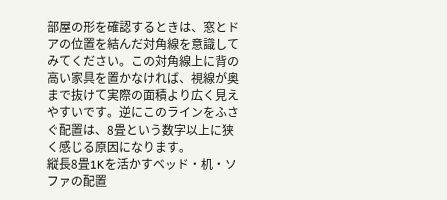部屋の形を確認するときは、窓とドアの位置を結んだ対角線を意識してみてください。この対角線上に背の高い家具を置かなければ、視線が奥まで抜けて実際の面積より広く見えやすいです。逆にこのラインをふさぐ配置は、8畳という数字以上に狭く感じる原因になります。
縦長8畳1Kを活かすベッド・机・ソファの配置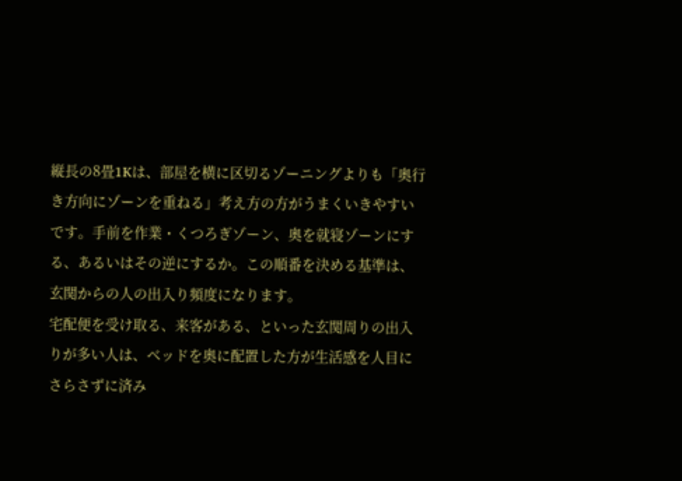縦長の8畳1Kは、部屋を横に区切るゾーニングよりも「奥行き方向にゾーンを重ねる」考え方の方がうまくいきやすいです。手前を作業・くつろぎゾーン、奥を就寝ゾーンにする、あるいはその逆にするか。この順番を決める基準は、玄関からの人の出入り頻度になります。
宅配便を受け取る、来客がある、といった玄関周りの出入りが多い人は、ベッドを奥に配置した方が生活感を人目にさらさずに済み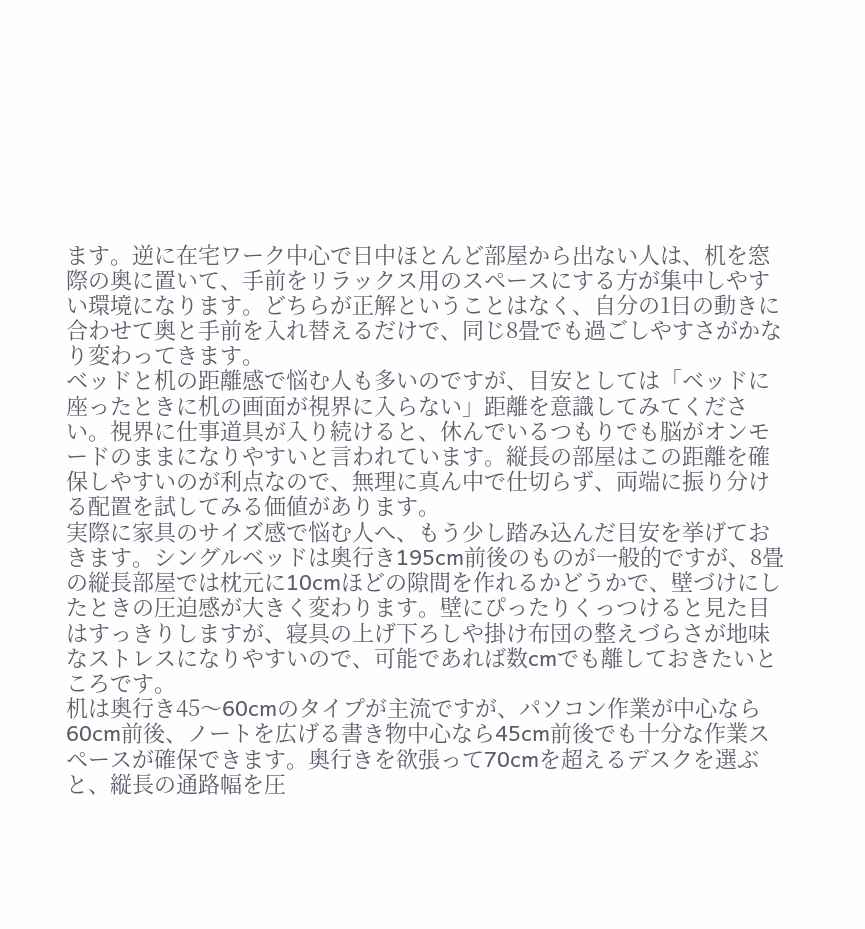ます。逆に在宅ワーク中心で日中ほとんど部屋から出ない人は、机を窓際の奥に置いて、手前をリラックス用のスペースにする方が集中しやすい環境になります。どちらが正解ということはなく、自分の1日の動きに合わせて奥と手前を入れ替えるだけで、同じ8畳でも過ごしやすさがかなり変わってきます。
ベッドと机の距離感で悩む人も多いのですが、目安としては「ベッドに座ったときに机の画面が視界に入らない」距離を意識してみてください。視界に仕事道具が入り続けると、休んでいるつもりでも脳がオンモードのままになりやすいと言われています。縦長の部屋はこの距離を確保しやすいのが利点なので、無理に真ん中で仕切らず、両端に振り分ける配置を試してみる価値があります。
実際に家具のサイズ感で悩む人へ、もう少し踏み込んだ目安を挙げておきます。シングルベッドは奥行き195cm前後のものが一般的ですが、8畳の縦長部屋では枕元に10cmほどの隙間を作れるかどうかで、壁づけにしたときの圧迫感が大きく変わります。壁にぴったりくっつけると見た目はすっきりしますが、寝具の上げ下ろしや掛け布団の整えづらさが地味なストレスになりやすいので、可能であれば数cmでも離しておきたいところです。
机は奥行き45〜60cmのタイプが主流ですが、パソコン作業が中心なら60cm前後、ノートを広げる書き物中心なら45cm前後でも十分な作業スペースが確保できます。奥行きを欲張って70cmを超えるデスクを選ぶと、縦長の通路幅を圧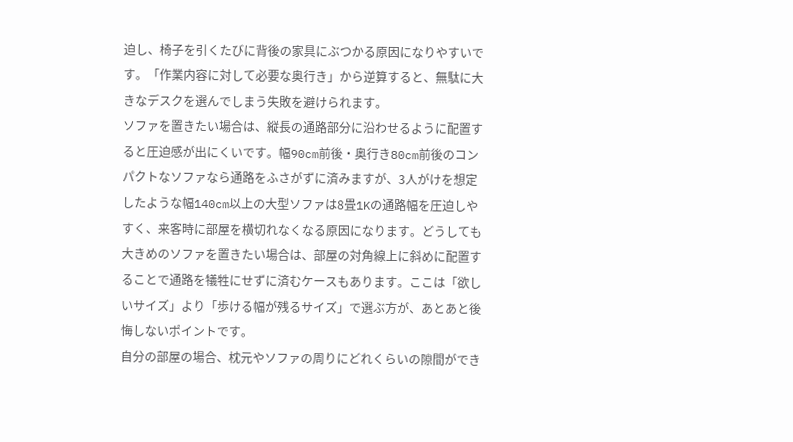迫し、椅子を引くたびに背後の家具にぶつかる原因になりやすいです。「作業内容に対して必要な奥行き」から逆算すると、無駄に大きなデスクを選んでしまう失敗を避けられます。
ソファを置きたい場合は、縦長の通路部分に沿わせるように配置すると圧迫感が出にくいです。幅90cm前後・奥行き80cm前後のコンパクトなソファなら通路をふさがずに済みますが、3人がけを想定したような幅140cm以上の大型ソファは8畳1Kの通路幅を圧迫しやすく、来客時に部屋を横切れなくなる原因になります。どうしても大きめのソファを置きたい場合は、部屋の対角線上に斜めに配置することで通路を犠牲にせずに済むケースもあります。ここは「欲しいサイズ」より「歩ける幅が残るサイズ」で選ぶ方が、あとあと後悔しないポイントです。
自分の部屋の場合、枕元やソファの周りにどれくらいの隙間ができ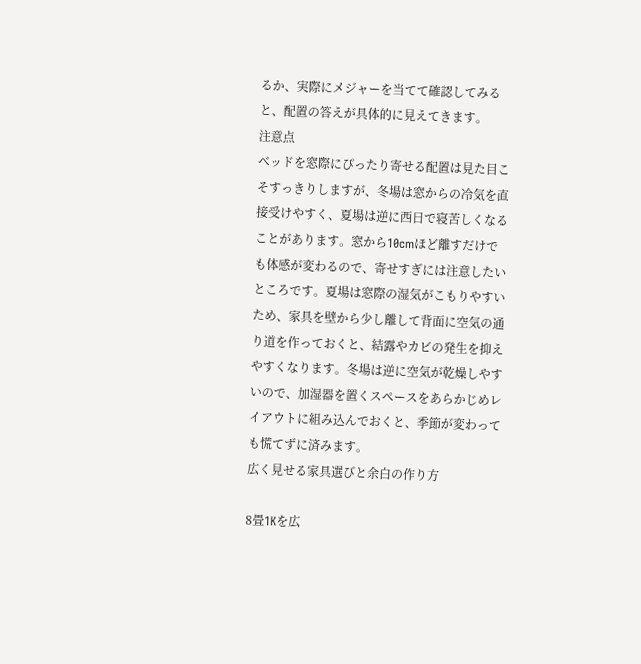るか、実際にメジャーを当てて確認してみると、配置の答えが具体的に見えてきます。
注意点
ベッドを窓際にぴったり寄せる配置は見た目こそすっきりしますが、冬場は窓からの冷気を直接受けやすく、夏場は逆に西日で寝苦しくなることがあります。窓から10cmほど離すだけでも体感が変わるので、寄せすぎには注意したいところです。夏場は窓際の湿気がこもりやすいため、家具を壁から少し離して背面に空気の通り道を作っておくと、結露やカビの発生を抑えやすくなります。冬場は逆に空気が乾燥しやすいので、加湿器を置くスペースをあらかじめレイアウトに組み込んでおくと、季節が変わっても慌てずに済みます。
広く見せる家具選びと余白の作り方

8畳1Kを広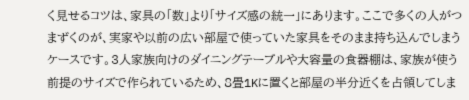く見せるコツは、家具の「数」より「サイズ感の統一」にあります。ここで多くの人がつまずくのが、実家や以前の広い部屋で使っていた家具をそのまま持ち込んでしまうケースです。3人家族向けのダイニングテーブルや大容量の食器棚は、家族が使う前提のサイズで作られているため、8畳1Kに置くと部屋の半分近くを占領してしま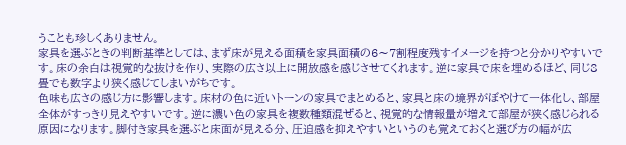うことも珍しくありません。
家具を選ぶときの判断基準としては、まず床が見える面積を家具面積の6〜7割程度残すイメージを持つと分かりやすいです。床の余白は視覚的な抜けを作り、実際の広さ以上に開放感を感じさせてくれます。逆に家具で床を埋めるほど、同じ8畳でも数字より狭く感じてしまいがちです。
色味も広さの感じ方に影響します。床材の色に近いトーンの家具でまとめると、家具と床の境界がぼやけて一体化し、部屋全体がすっきり見えやすいです。逆に濃い色の家具を複数種類混ぜると、視覚的な情報量が増えて部屋が狭く感じられる原因になります。脚付き家具を選ぶと床面が見える分、圧迫感を抑えやすいというのも覚えておくと選び方の幅が広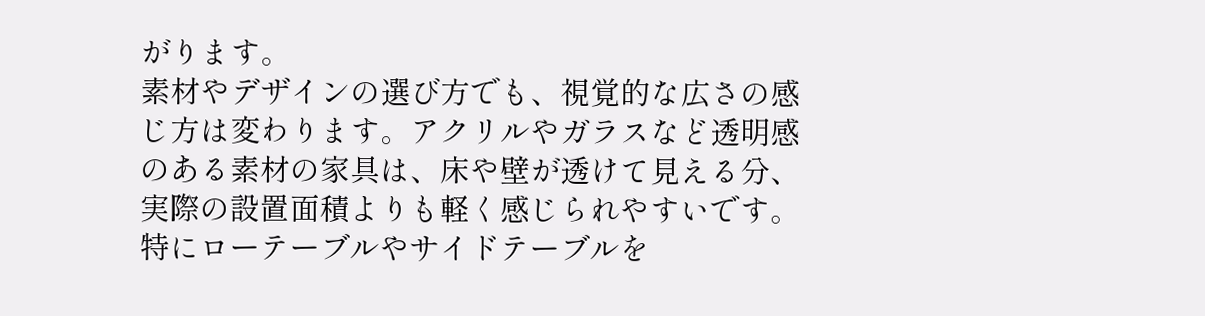がります。
素材やデザインの選び方でも、視覚的な広さの感じ方は変わります。アクリルやガラスなど透明感のある素材の家具は、床や壁が透けて見える分、実際の設置面積よりも軽く感じられやすいです。特にローテーブルやサイドテーブルを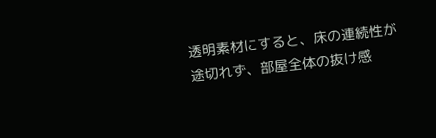透明素材にすると、床の連続性が途切れず、部屋全体の抜け感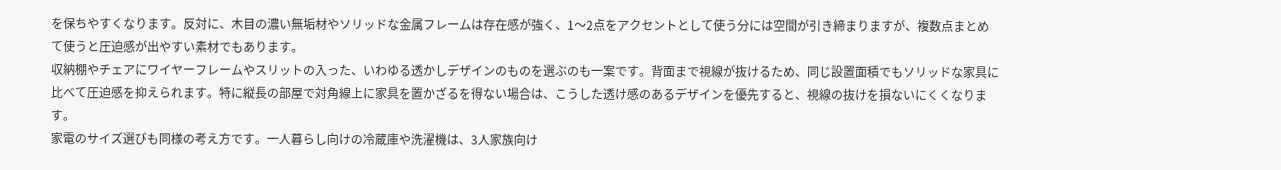を保ちやすくなります。反対に、木目の濃い無垢材やソリッドな金属フレームは存在感が強く、1〜2点をアクセントとして使う分には空間が引き締まりますが、複数点まとめて使うと圧迫感が出やすい素材でもあります。
収納棚やチェアにワイヤーフレームやスリットの入った、いわゆる透かしデザインのものを選ぶのも一案です。背面まで視線が抜けるため、同じ設置面積でもソリッドな家具に比べて圧迫感を抑えられます。特に縦長の部屋で対角線上に家具を置かざるを得ない場合は、こうした透け感のあるデザインを優先すると、視線の抜けを損ないにくくなります。
家電のサイズ選びも同様の考え方です。一人暮らし向けの冷蔵庫や洗濯機は、3人家族向け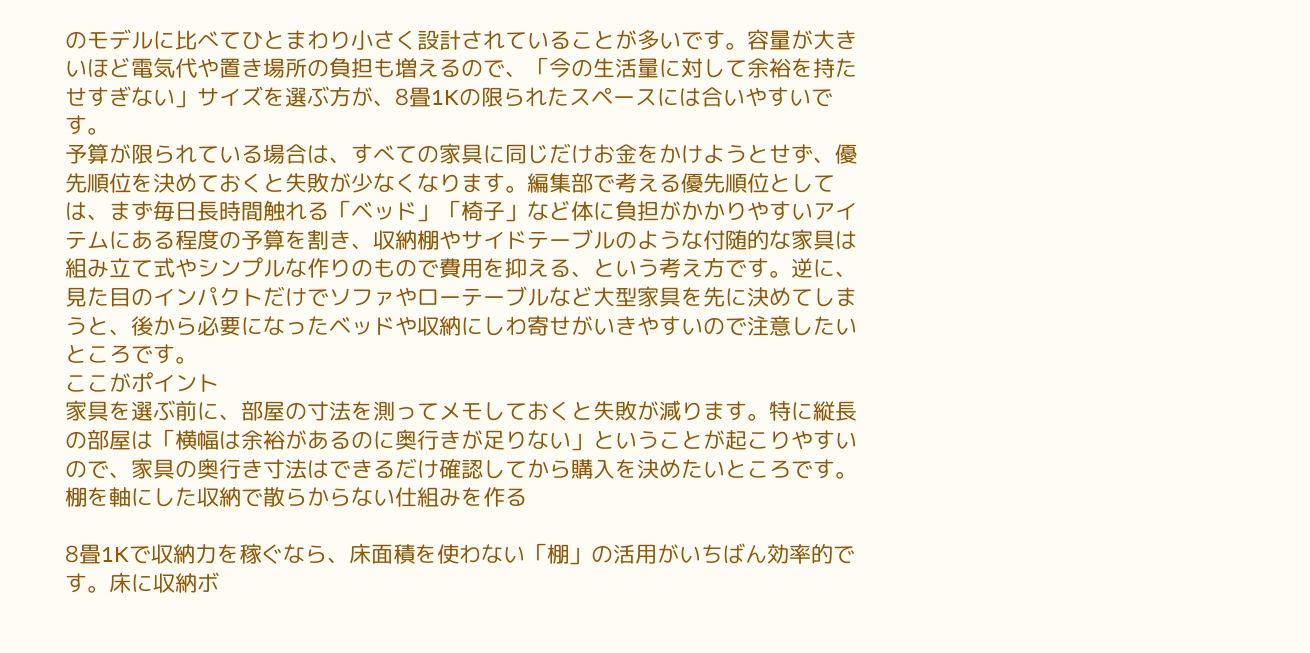のモデルに比べてひとまわり小さく設計されていることが多いです。容量が大きいほど電気代や置き場所の負担も増えるので、「今の生活量に対して余裕を持たせすぎない」サイズを選ぶ方が、8畳1Kの限られたスペースには合いやすいです。
予算が限られている場合は、すべての家具に同じだけお金をかけようとせず、優先順位を決めておくと失敗が少なくなります。編集部で考える優先順位としては、まず毎日長時間触れる「ベッド」「椅子」など体に負担がかかりやすいアイテムにある程度の予算を割き、収納棚やサイドテーブルのような付随的な家具は組み立て式やシンプルな作りのもので費用を抑える、という考え方です。逆に、見た目のインパクトだけでソファやローテーブルなど大型家具を先に決めてしまうと、後から必要になったベッドや収納にしわ寄せがいきやすいので注意したいところです。
ここがポイント
家具を選ぶ前に、部屋の寸法を測ってメモしておくと失敗が減ります。特に縦長の部屋は「横幅は余裕があるのに奥行きが足りない」ということが起こりやすいので、家具の奥行き寸法はできるだけ確認してから購入を決めたいところです。
棚を軸にした収納で散らからない仕組みを作る

8畳1Kで収納力を稼ぐなら、床面積を使わない「棚」の活用がいちばん効率的です。床に収納ボ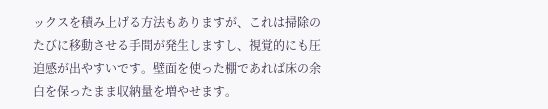ックスを積み上げる方法もありますが、これは掃除のたびに移動させる手間が発生しますし、視覚的にも圧迫感が出やすいです。壁面を使った棚であれば床の余白を保ったまま収納量を増やせます。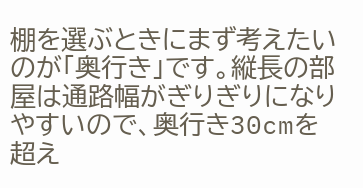棚を選ぶときにまず考えたいのが「奥行き」です。縦長の部屋は通路幅がぎりぎりになりやすいので、奥行き30cmを超え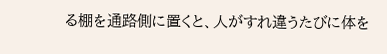る棚を通路側に置くと、人がすれ違うたびに体を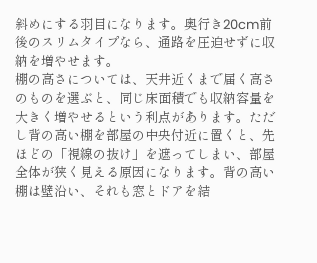斜めにする羽目になります。奥行き20cm前後のスリムタイプなら、通路を圧迫せずに収納を増やせます。
棚の高さについては、天井近くまで届く高さのものを選ぶと、同じ床面積でも収納容量を大きく増やせるという利点があります。ただし背の高い棚を部屋の中央付近に置くと、先ほどの「視線の抜け」を遮ってしまい、部屋全体が狭く見える原因になります。背の高い棚は壁沿い、それも窓とドアを結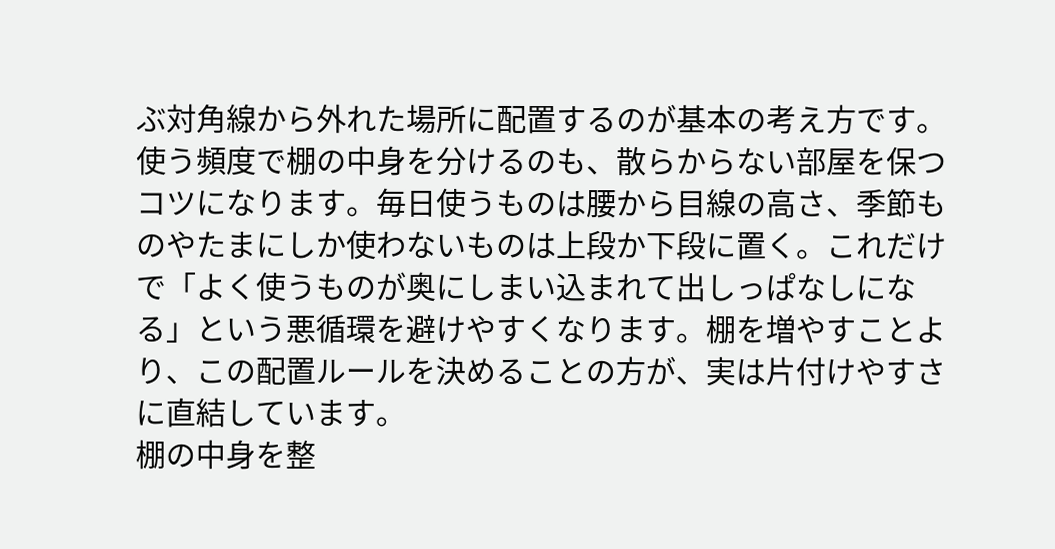ぶ対角線から外れた場所に配置するのが基本の考え方です。
使う頻度で棚の中身を分けるのも、散らからない部屋を保つコツになります。毎日使うものは腰から目線の高さ、季節ものやたまにしか使わないものは上段か下段に置く。これだけで「よく使うものが奥にしまい込まれて出しっぱなしになる」という悪循環を避けやすくなります。棚を増やすことより、この配置ルールを決めることの方が、実は片付けやすさに直結しています。
棚の中身を整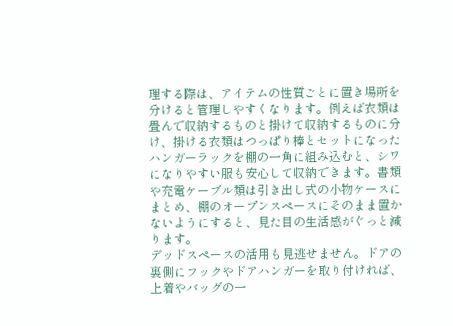理する際は、アイテムの性質ごとに置き場所を分けると管理しやすくなります。例えば衣類は畳んで収納するものと掛けて収納するものに分け、掛ける衣類はつっぱり棒とセットになったハンガーラックを棚の一角に組み込むと、シワになりやすい服も安心して収納できます。書類や充電ケーブル類は引き出し式の小物ケースにまとめ、棚のオープンスペースにそのまま置かないようにすると、見た目の生活感がぐっと減ります。
デッドスペースの活用も見逃せません。ドアの裏側にフックやドアハンガーを取り付ければ、上着やバッグの一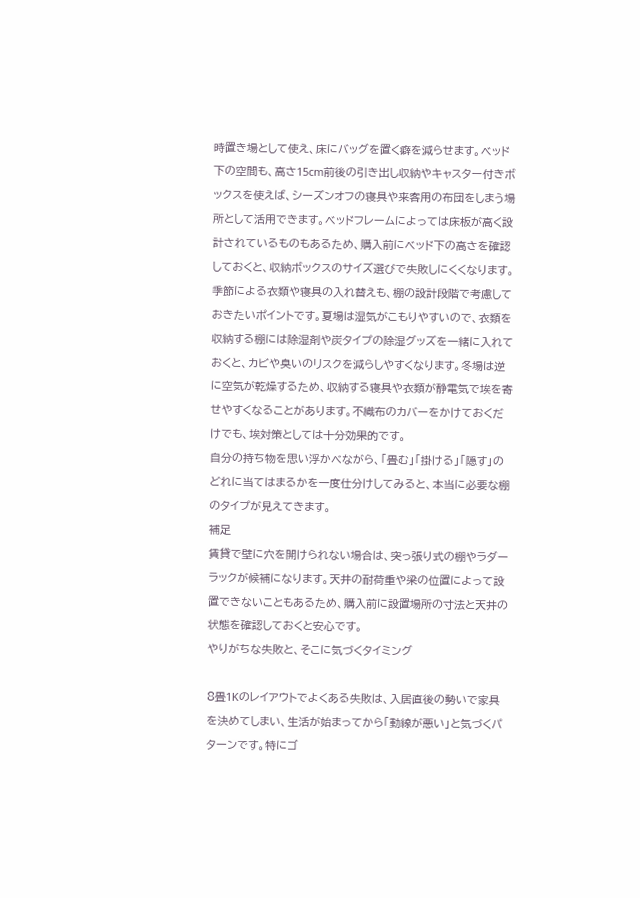時置き場として使え、床にバッグを置く癖を減らせます。ベッド下の空間も、高さ15cm前後の引き出し収納やキャスター付きボックスを使えば、シーズンオフの寝具や来客用の布団をしまう場所として活用できます。ベッドフレームによっては床板が高く設計されているものもあるため、購入前にベッド下の高さを確認しておくと、収納ボックスのサイズ選びで失敗しにくくなります。
季節による衣類や寝具の入れ替えも、棚の設計段階で考慮しておきたいポイントです。夏場は湿気がこもりやすいので、衣類を収納する棚には除湿剤や炭タイプの除湿グッズを一緒に入れておくと、カビや臭いのリスクを減らしやすくなります。冬場は逆に空気が乾燥するため、収納する寝具や衣類が静電気で埃を寄せやすくなることがあります。不織布のカバーをかけておくだけでも、埃対策としては十分効果的です。
自分の持ち物を思い浮かべながら、「畳む」「掛ける」「隠す」のどれに当てはまるかを一度仕分けしてみると、本当に必要な棚のタイプが見えてきます。
補足
賃貸で壁に穴を開けられない場合は、突っ張り式の棚やラダーラックが候補になります。天井の耐荷重や梁の位置によって設置できないこともあるため、購入前に設置場所の寸法と天井の状態を確認しておくと安心です。
やりがちな失敗と、そこに気づくタイミング

8畳1Kのレイアウトでよくある失敗は、入居直後の勢いで家具を決めてしまい、生活が始まってから「動線が悪い」と気づくパターンです。特にゴ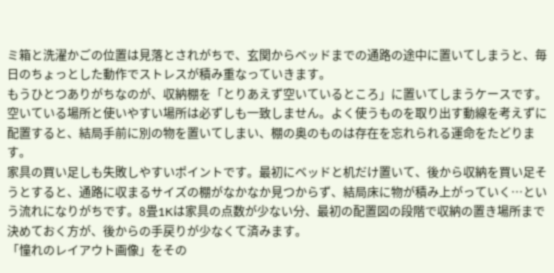ミ箱と洗濯かごの位置は見落とされがちで、玄関からベッドまでの通路の途中に置いてしまうと、毎日のちょっとした動作でストレスが積み重なっていきます。
もうひとつありがちなのが、収納棚を「とりあえず空いているところ」に置いてしまうケースです。空いている場所と使いやすい場所は必ずしも一致しません。よく使うものを取り出す動線を考えずに配置すると、結局手前に別の物を置いてしまい、棚の奥のものは存在を忘れられる運命をたどります。
家具の買い足しも失敗しやすいポイントです。最初にベッドと机だけ置いて、後から収納を買い足そうとすると、通路に収まるサイズの棚がなかなか見つからず、結局床に物が積み上がっていく…という流れになりがちです。8畳1Kは家具の点数が少ない分、最初の配置図の段階で収納の置き場所まで決めておく方が、後からの手戻りが少なくて済みます。
「憧れのレイアウト画像」をその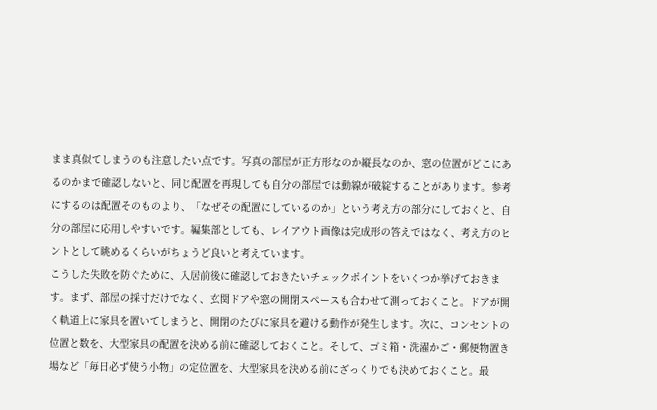まま真似てしまうのも注意したい点です。写真の部屋が正方形なのか縦長なのか、窓の位置がどこにあるのかまで確認しないと、同じ配置を再現しても自分の部屋では動線が破綻することがあります。参考にするのは配置そのものより、「なぜその配置にしているのか」という考え方の部分にしておくと、自分の部屋に応用しやすいです。編集部としても、レイアウト画像は完成形の答えではなく、考え方のヒントとして眺めるくらいがちょうど良いと考えています。
こうした失敗を防ぐために、入居前後に確認しておきたいチェックポイントをいくつか挙げておきます。まず、部屋の採寸だけでなく、玄関ドアや窓の開閉スペースも合わせて測っておくこと。ドアが開く軌道上に家具を置いてしまうと、開閉のたびに家具を避ける動作が発生します。次に、コンセントの位置と数を、大型家具の配置を決める前に確認しておくこと。そして、ゴミ箱・洗濯かご・郵便物置き場など「毎日必ず使う小物」の定位置を、大型家具を決める前にざっくりでも決めておくこと。最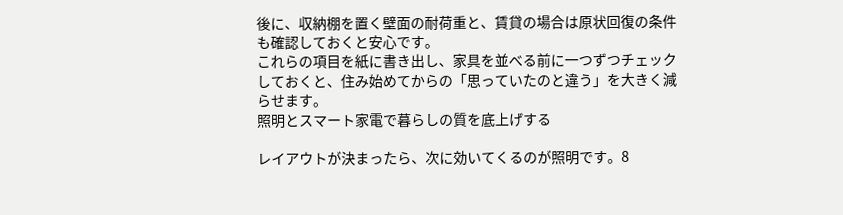後に、収納棚を置く壁面の耐荷重と、賃貸の場合は原状回復の条件も確認しておくと安心です。
これらの項目を紙に書き出し、家具を並べる前に一つずつチェックしておくと、住み始めてからの「思っていたのと違う」を大きく減らせます。
照明とスマート家電で暮らしの質を底上げする

レイアウトが決まったら、次に効いてくるのが照明です。8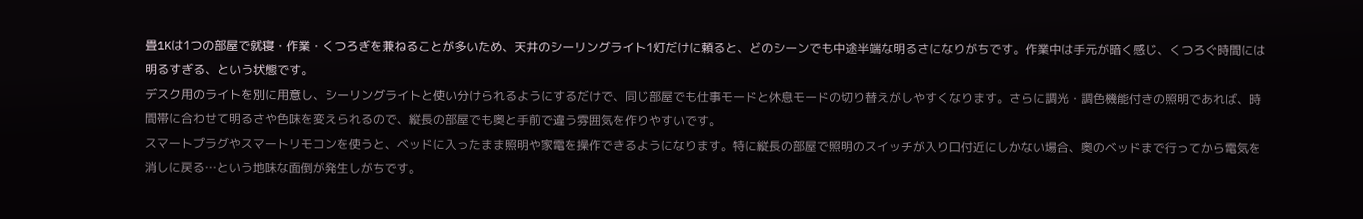畳1Kは1つの部屋で就寝・作業・くつろぎを兼ねることが多いため、天井のシーリングライト1灯だけに頼ると、どのシーンでも中途半端な明るさになりがちです。作業中は手元が暗く感じ、くつろぐ時間には明るすぎる、という状態です。
デスク用のライトを別に用意し、シーリングライトと使い分けられるようにするだけで、同じ部屋でも仕事モードと休息モードの切り替えがしやすくなります。さらに調光・調色機能付きの照明であれば、時間帯に合わせて明るさや色味を変えられるので、縦長の部屋でも奥と手前で違う雰囲気を作りやすいです。
スマートプラグやスマートリモコンを使うと、ベッドに入ったまま照明や家電を操作できるようになります。特に縦長の部屋で照明のスイッチが入り口付近にしかない場合、奥のベッドまで行ってから電気を消しに戻る…という地味な面倒が発生しがちです。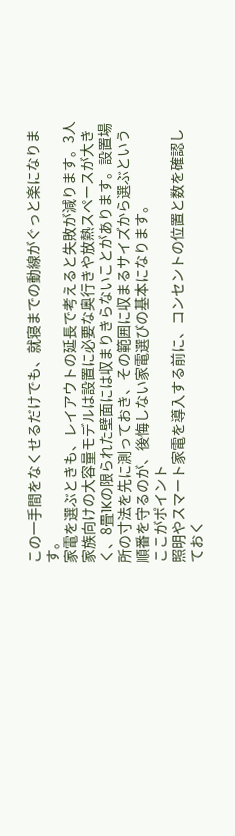この一手間をなくせるだけでも、就寝までの動線がぐっと楽になります。
家電を選ぶときも、レイアウトの延長で考えると失敗が減ります。3人家族向けの大容量モデルは設置に必要な奥行きや放熱スペースが大きく、8畳1Kの限られた壁面には収まりきらないことがあります。設置場所の寸法を先に測っておき、その範囲に収まるサイズから選ぶという順番を守るのが、後悔しない家電選びの基本になります。
ここがポイント
照明やスマート家電を導入する前に、コンセントの位置と数を確認しておく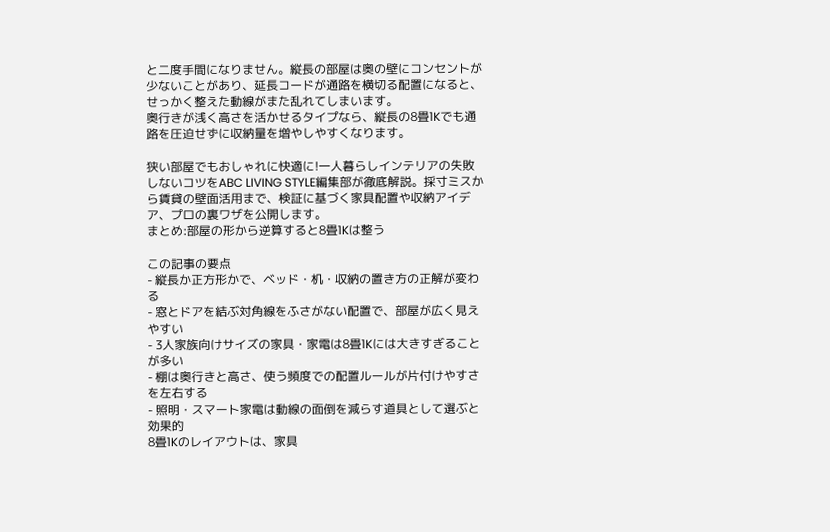と二度手間になりません。縦長の部屋は奥の壁にコンセントが少ないことがあり、延長コードが通路を横切る配置になると、せっかく整えた動線がまた乱れてしまいます。
奥行きが浅く高さを活かせるタイプなら、縦長の8畳1Kでも通路を圧迫せずに収納量を増やしやすくなります。

狭い部屋でもおしゃれに快適に!一人暮らしインテリアの失敗しないコツをABC LIVING STYLE編集部が徹底解説。採寸ミスから賃貸の壁面活用まで、検証に基づく家具配置や収納アイデア、プロの裏ワザを公開します。
まとめ:部屋の形から逆算すると8畳1Kは整う

この記事の要点
- 縦長か正方形かで、ベッド・机・収納の置き方の正解が変わる
- 窓とドアを結ぶ対角線をふさがない配置で、部屋が広く見えやすい
- 3人家族向けサイズの家具・家電は8畳1Kには大きすぎることが多い
- 棚は奥行きと高さ、使う頻度での配置ルールが片付けやすさを左右する
- 照明・スマート家電は動線の面倒を減らす道具として選ぶと効果的
8畳1Kのレイアウトは、家具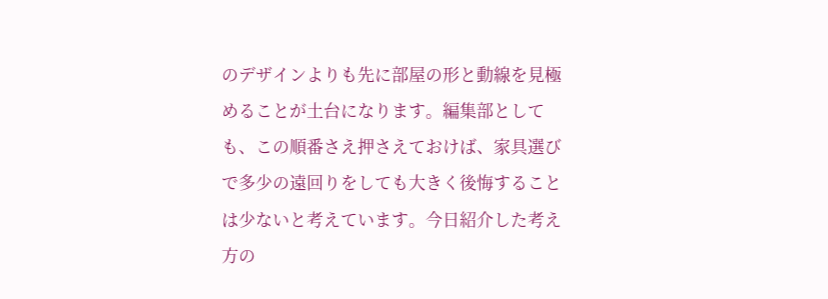のデザインよりも先に部屋の形と動線を見極めることが土台になります。編集部としても、この順番さえ押さえておけば、家具選びで多少の遠回りをしても大きく後悔することは少ないと考えています。今日紹介した考え方の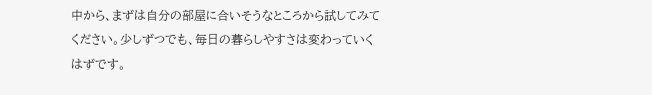中から、まずは自分の部屋に合いそうなところから試してみてください。少しずつでも、毎日の暮らしやすさは変わっていくはずです。